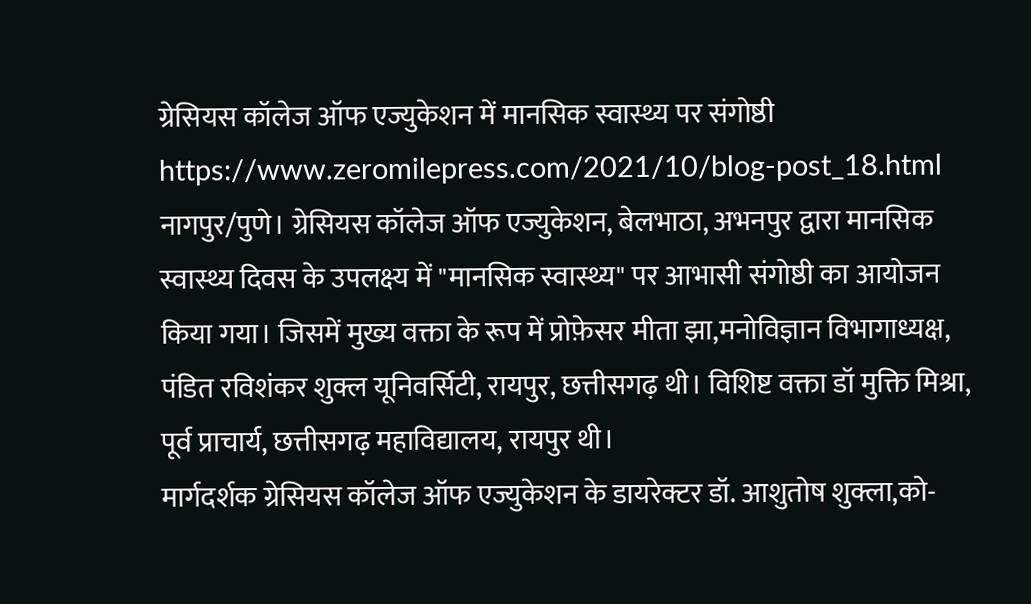ग्रेसियस कॉलेज ऑफ एज्युकेशन में मानसिक स्वास्थ्य पर संगोष्ठी
https://www.zeromilepress.com/2021/10/blog-post_18.html
नागपुर/पुणे। ग्रेसियस कॉलेज ऑफ एज्युकेशन, बेलभाठा, अभनपुर द्वारा मानसिक स्वास्थ्य दिवस के उपलक्ष्य में "मानसिक स्वास्थ्य" पर आभासी संगोष्ठी का आयोजन किया गया। जिसमें मुख्य वक्ता के रूप में प्रोफ़ेसर मीता झा,मनोविज्ञान विभागाध्यक्ष, पंडित रविशंकर शुक्ल यूनिवर्सिटी, रायपुर, छत्तीसगढ़ थी। विशिष्ट वक्ता डॉ मुक्ति मिश्रा, पूर्व प्राचार्य, छत्तीसगढ़ महाविद्यालय, रायपुर थी।
मार्गदर्शक ग्रेसियस कॉलेज ऑफ एज्युकेशन के डायरेक्टर डॉ. आशुतोष शुक्ला,को-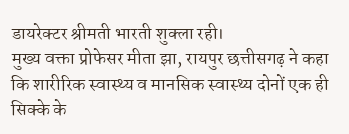डायरेक्टर श्रीमती भारती शुक्ला रही।
मुख्य वक्ता प्रोफेसर मीता झा, रायपुर छत्तीसगढ़ ने कहा कि शारीरिक स्वास्थ्य व मानसिक स्वास्थ्य दोनों एक ही सिक्के के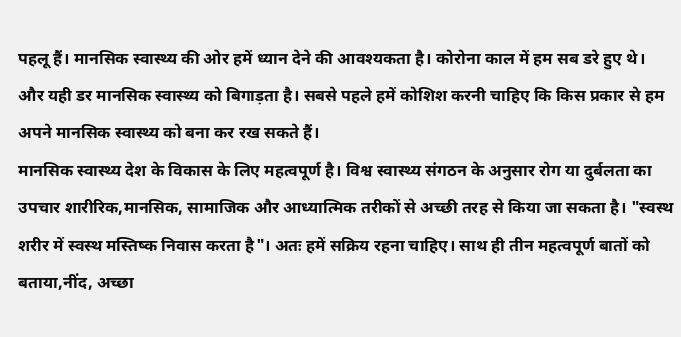पहलू हैं। मानसिक स्वास्थ्य की ओर हमें ध्यान देने की आवश्यकता है। कोरोना काल में हम सब डरे हुए थे। और यही डर मानसिक स्वास्थ्य को बिगाड़ता है। सबसे पहले हमें कोशिश करनी चाहिए कि किस प्रकार से हम अपने मानसिक स्वास्थ्य को बना कर रख सकते हैं।
मानसिक स्वास्थ्य देश के विकास के लिए महत्वपूर्ण है। विश्व स्वास्थ्य संगठन के अनुसार रोग या दुर्बलता का उपचार शारीरिक,मानसिक, सामाजिक और आध्यात्मिक तरीकों से अच्छी तरह से किया जा सकता है। "स्वस्थ शरीर में स्वस्थ मस्तिष्क निवास करता है"। अतः हमें सक्रिय रहना चाहिए। साथ ही तीन महत्वपूर्ण बातों को बताया,नींद, अच्छा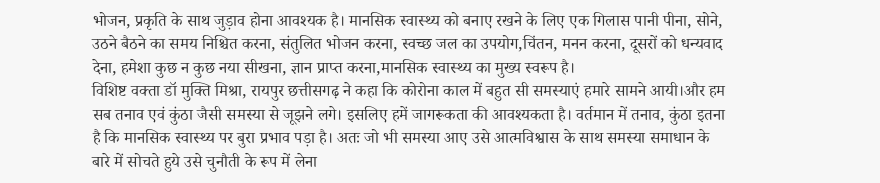भोजन, प्रकृति के साथ जुड़ाव होना आवश्यक है। मानसिक स्वास्थ्य को बनाए रखने के लिए एक गिलास पानी पीना, सोने, उठने बैठने का समय निश्चित करना, संतुलित भोजन करना, स्वच्छ जल का उपयोग,चिंतन, मनन करना, दूसरों को धन्यवाद देना, हमेशा कुछ न कुछ नया सीखना, ज्ञान प्राप्त करना,मानसिक स्वास्थ्य का मुख्य स्वरूप है।
विशिष्ट वक्ता डॉ मुक्ति मिश्रा, रायपुर छत्तीसगढ़ ने कहा कि कोरोना काल में बहुत सी समस्याएं हमारे सामने आयी।और हम सब तनाव एवं कुंठा जैसी समस्या से जूझने लगे। इसलिए हमें जागरूकता की आवश्यकता है। वर्तमान में तनाव, कुंठा इतना है कि मानसिक स्वास्थ्य पर बुरा प्रभाव पड़ा है। अतः जो भी समस्या आए उसे आत्मविश्वास के साथ समस्या समाधान के बारे में सोचते हुये उसे चुनौती के रूप में लेना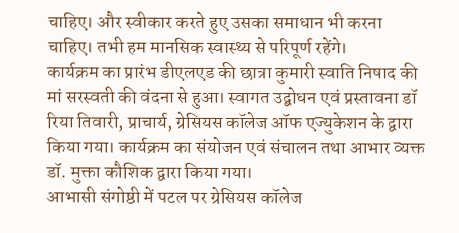चाहिए। और स्वीकार करते हुए उसका समाधान भी करना चाहिए। तभी हम मानसिक स्वास्थ्य से परिपूर्ण रहेंगे।
कार्यक्रम का प्रारंभ डीएलएड की छात्रा कुमारी स्वाति निषाद की मां सरस्वती की वंदना से हुआ। स्वागत उद्बोधन एवं प्रस्तावना डॉ रिया तिवारी, प्राचार्य, ग्रेसियस कॉलेज ऑफ एज्युकेशन के द्वारा किया गया। कार्यक्रम का संयोजन एवं संचालन तथा आभार व्यक्त डॉ. मुक्ता कौशिक द्वारा किया गया।
आभासी संगोष्ठी में पटल पर ग्रेसियस कॉलेज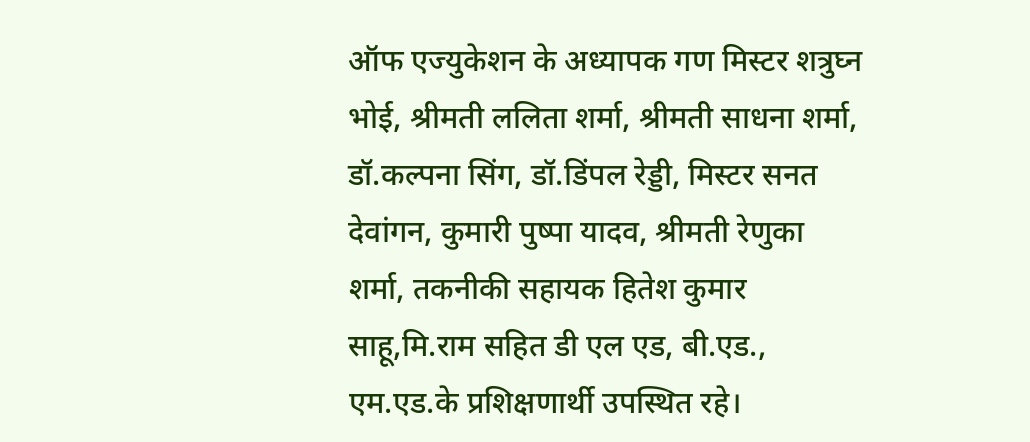ऑफ एज्युकेशन के अध्यापक गण मिस्टर शत्रुघ्न भोई, श्रीमती ललिता शर्मा, श्रीमती साधना शर्मा, डॉ.कल्पना सिंग, डॉ.डिंपल रेड्डी, मिस्टर सनत देवांगन, कुमारी पुष्पा यादव, श्रीमती रेणुका शर्मा, तकनीकी सहायक हितेश कुमार साहू,मि.राम सहित डी एल एड, बी.एड., एम.एड.के प्रशिक्षणार्थी उपस्थित रहे।